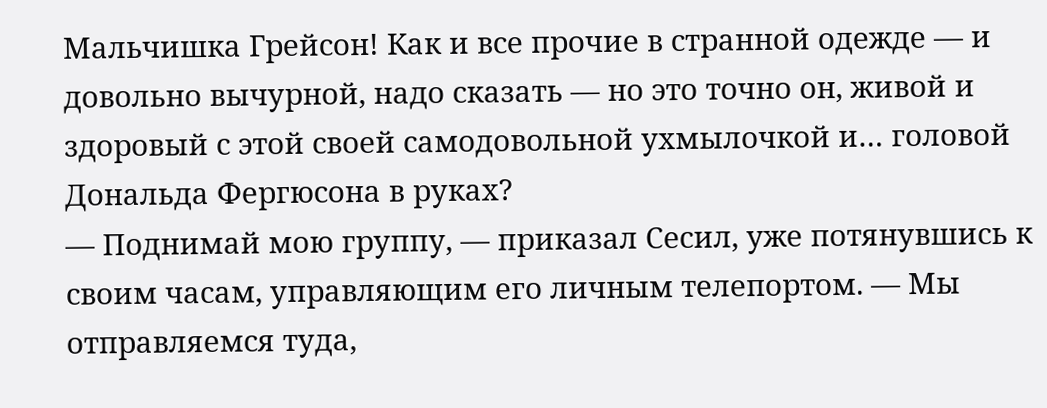Мальчишка Грейсон! Как и все прочие в странной одежде — и довольно вычурной, надо сказать — но это точно он, живой и здоровый с этой своей самодовольной ухмылочкой и… головой Дональда Фергюсона в руках?
— Поднимай мою группу, — приказал Сесил, уже потянувшись к своим часам, управляющим его личным телепортом. — Мы отправляемся туда,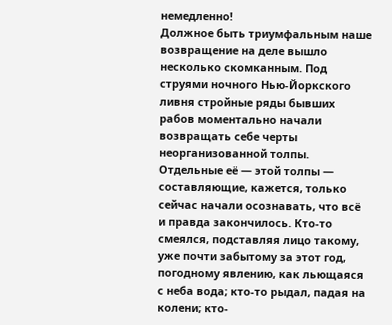немедленно!
Должное быть триумфальным наше возвращение на деле вышло несколько скомканным. Под струями ночного Нью-Йоркского ливня стройные ряды бывших рабов моментально начали возвращать себе черты неорганизованной толпы. Отдельные её — этой толпы — составляющие, кажется, только сейчас начали осознавать, что всё и правда закончилось. Кто-то смеялся, подставляя лицо такому, уже почти забытому за этот год, погодному явлению, как льющаяся с неба вода; кто-то рыдал, падая на колени; кто-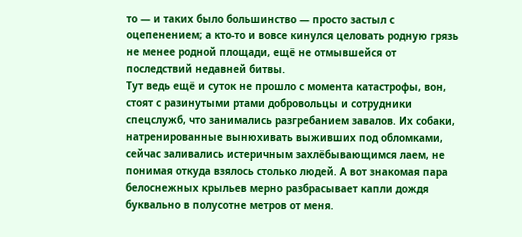то — и таких было большинство — просто застыл с оцепенением; а кто-то и вовсе кинулся целовать родную грязь не менее родной площади, ещё не отмывшейся от последствий недавней битвы.
Тут ведь ещё и суток не прошло с момента катастрофы, вон, стоят с разинутыми ртами добровольцы и сотрудники спецслужб, что занимались разгребанием завалов. Их собаки, натренированные вынюхивать выживших под обломками, сейчас заливались истеричным захлёбывающимся лаем, не понимая откуда взялось столько людей. А вот знакомая пара белоснежных крыльев мерно разбрасывает капли дождя буквально в полусотне метров от меня.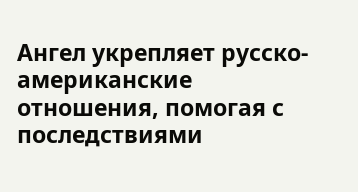Ангел укрепляет русско-американские отношения, помогая с последствиями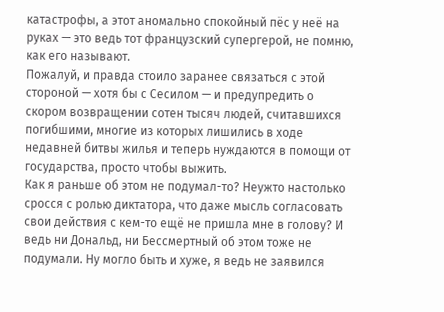катастрофы, а этот аномально спокойный пёс у неё на руках — это ведь тот французский супергерой, не помню, как его называют.
Пожалуй, и правда стоило заранее связаться с этой стороной — хотя бы с Сесилом — и предупредить о скором возвращении сотен тысяч людей, считавшихся погибшими, многие из которых лишились в ходе недавней битвы жилья и теперь нуждаются в помощи от государства, просто чтобы выжить.
Как я раньше об этом не подумал-то? Неужто настолько сросся с ролью диктатора, что даже мысль согласовать свои действия с кем-то ещё не пришла мне в голову? И ведь ни Дональд, ни Бессмертный об этом тоже не подумали. Ну могло быть и хуже, я ведь не заявился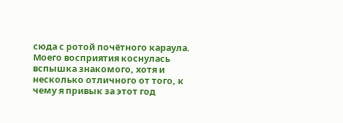сюда с ротой почётного караула.
Моего восприятия коснулась вспышка знакомого, хотя и несколько отличного от того, к чему я привык за этот год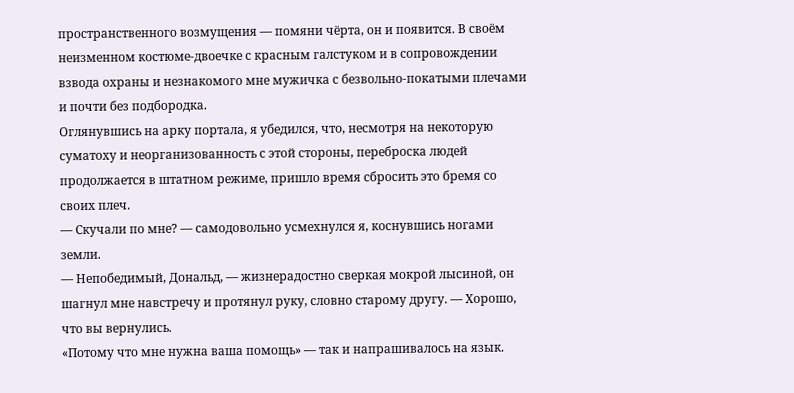пространственного возмущения — помяни чёрта, он и появится. В своём неизменном костюме-двоечке с красным галстуком и в сопровождении взвода охраны и незнакомого мне мужичка с безвольно-покатыми плечами и почти без подбородка.
Оглянувшись на арку портала, я убедился, что, несмотря на некоторую суматоху и неорганизованность с этой стороны, переброска людей продолжается в штатном режиме, пришло время сбросить это бремя со своих плеч.
— Скучали по мне? — самодовольно усмехнулся я, коснувшись ногами земли.
— Непобедимый, Дональд, — жизнерадостно сверкая мокрой лысиной, он шагнул мне навстречу и протянул руку, словно старому другу. — Хорошо, что вы вернулись.
«Потому что мне нужна ваша помощь» — так и напрашивалось на язык.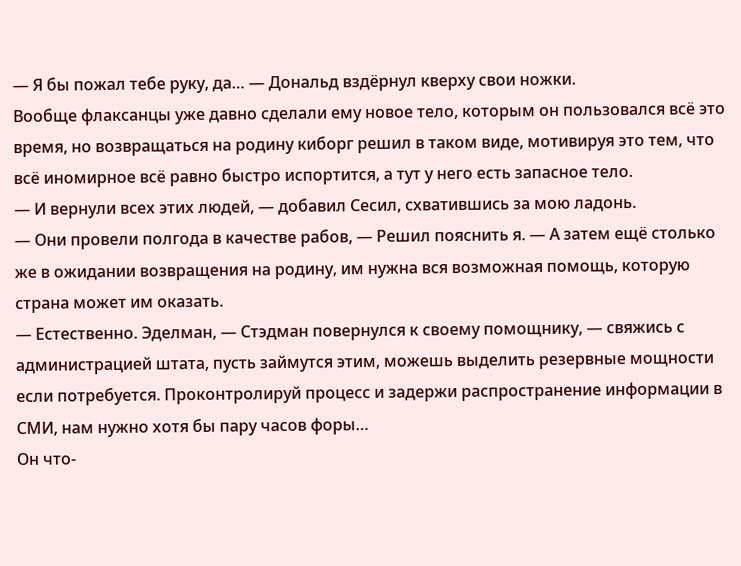— Я бы пожал тебе руку, да… — Дональд вздёрнул кверху свои ножки.
Вообще флаксанцы уже давно сделали ему новое тело, которым он пользовался всё это время, но возвращаться на родину киборг решил в таком виде, мотивируя это тем, что всё иномирное всё равно быстро испортится, а тут у него есть запасное тело.
— И вернули всех этих людей, — добавил Сесил, схватившись за мою ладонь.
— Они провели полгода в качестве рабов, — Решил пояснить я. — А затем ещё столько же в ожидании возвращения на родину, им нужна вся возможная помощь, которую страна может им оказать.
— Естественно. Эделман, — Стэдман повернулся к своему помощнику, — свяжись с администрацией штата, пусть займутся этим, можешь выделить резервные мощности если потребуется. Проконтролируй процесс и задержи распространение информации в СМИ, нам нужно хотя бы пару часов форы…
Он что-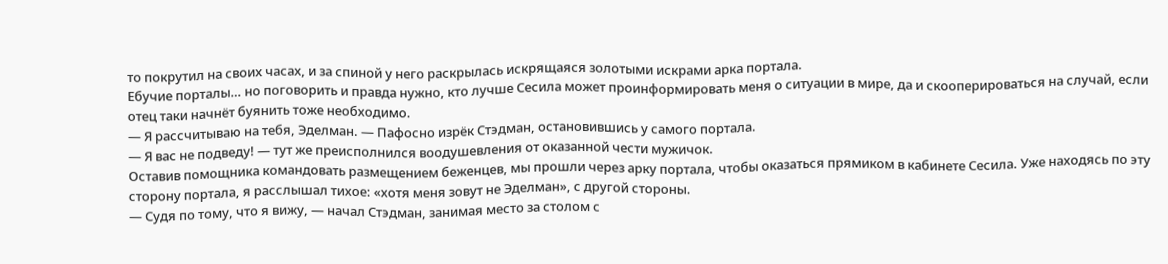то покрутил на своих часах, и за спиной у него раскрылась искрящаяся золотыми искрами арка портала.
Ебучие порталы… но поговорить и правда нужно, кто лучше Сесила может проинформировать меня о ситуации в мире, да и скооперироваться на случай, если отец таки начнёт буянить тоже необходимо.
— Я рассчитываю на тебя, Эделман. — Пафосно изрёк Стэдман, остановившись у самого портала.
— Я вас не подведу! — тут же преисполнился воодушевления от оказанной чести мужичок.
Оставив помощника командовать размещением беженцев, мы прошли через арку портала, чтобы оказаться прямиком в кабинете Сесила. Уже находясь по эту сторону портала, я расслышал тихое: «хотя меня зовут не Эделман», с другой стороны.
— Судя по тому, что я вижу, — начал Стэдман, занимая место за столом с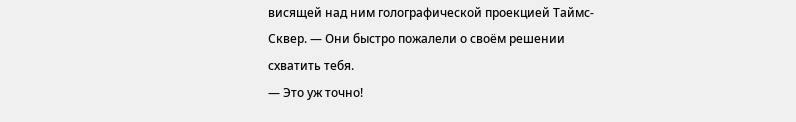висящей над ним голографической проекцией Таймс-Сквер. — Они быстро пожалели о своём решении схватить тебя.
— Это уж точно!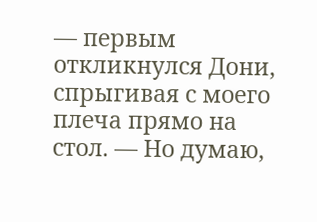— первым откликнулся Дони, спрыгивая с моего плеча прямо на стол. — Но думаю,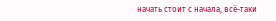начать стоит с начала, всё-таки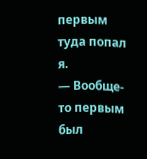первым туда попал я.
— Вообще-то первым был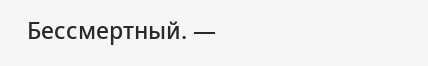Бессмертный. —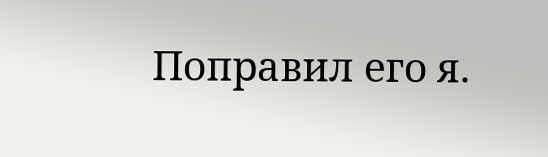Поправил его я.